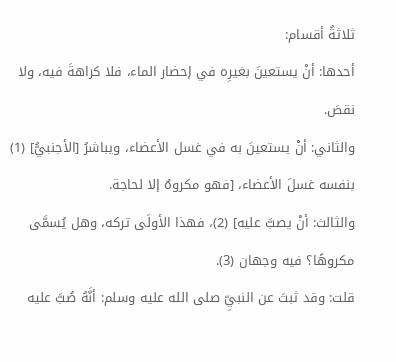ثلاثةُ أقسام:
أحدها: أنْ يستعينَ بغيرِه في إحضار الماء، فلا كراهةَ فيه، ولا نقصَ.
والثاني: أنْ يستعينَ به في غسل الأعضاء، ويباشرُ [الأجنبيُّ] (1) بنفسه غسلَ الأعضاء، [فهو مكروهٌ إلا لحاجة.
والثالث: أنْ يصبَّ عليه] (2)، فهذا الأولَى تركه، وهل يُسمَّى مكروهًا؟ فيه وجهان (3).
قلت: وقد ثبتَ عن النبيِّ صلى الله عليه وسلم: أنَّهُ صُبَّ عليه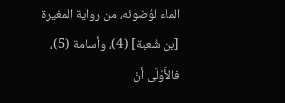الماء لوُضوئه، من رواية المغيرة [بن شُعبة] (4)، وأسامة (5)، فالأَوْلَى أنْ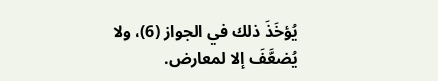يُؤخَذَ ذلك في الجواز (6)، ولا يُضعَّفَ إلا لمعارض.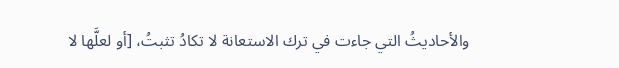والأحاديثُ التي جاءت في ترك الاستعانة لا تكادُ تثبتُ، [أو لعلَّها لا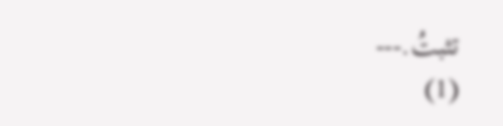تثبتُ.---
(1)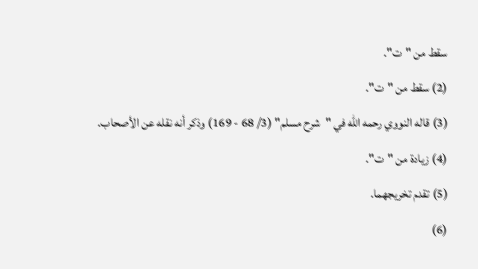سقط من "ت".
(2) سقط من "ت".
(3) قاله النووي رحمه الله في "شرح مسلم" (3/ 68 - 169) وذكر أنه نقله عن الأصحاب.
(4) زيادة من "ت".
(5) تقدم تخريجهما.
(6)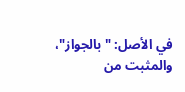في الأصل: "بالجواز"، والمثبت من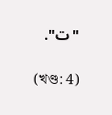"ت".

(খণ্ড: 4)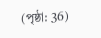(পৃষ্ঠা: 36)